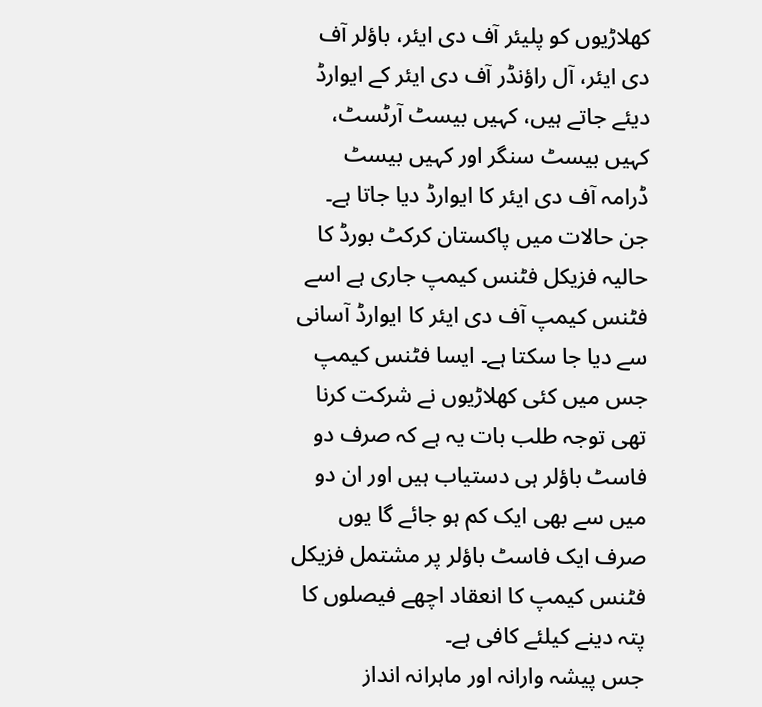کھلاڑیوں کو پلیئر آف دی ایئر، باؤلر آف دی ایئر، آل راؤنڈر آف دی ایئر کے ایوارڈ دیئے جاتے ہیں، کہیں بیسٹ آرٹسٹ، کہیں بیسٹ سنگر اور کہیں بیسٹ ڈرامہ آف دی ایئر کا ایوارڈ دیا جاتا ہے۔ جن حالات میں پاکستان کرکٹ بورڈ کا حالیہ فزیکل فٹنس کیمپ جاری ہے اسے فٹنس کیمپ آف دی ایئر کا ایوارڈ آسانی سے دیا جا سکتا ہے۔ ایسا فٹنس کیمپ جس میں کئی کھلاڑیوں نے شرکت کرنا تھی توجہ طلب بات یہ ہے کہ صرف دو فاسٹ باؤلر ہی دستیاب ہیں اور ان دو میں سے بھی ایک کم ہو جائے گا یوں صرف ایک فاسٹ باؤلر پر مشتمل فزیکل فٹنس کیمپ کا انعقاد اچھے فیصلوں کا پتہ دینے کیلئے کافی ہے۔
جس پیشہ وارانہ اور ماہرانہ انداز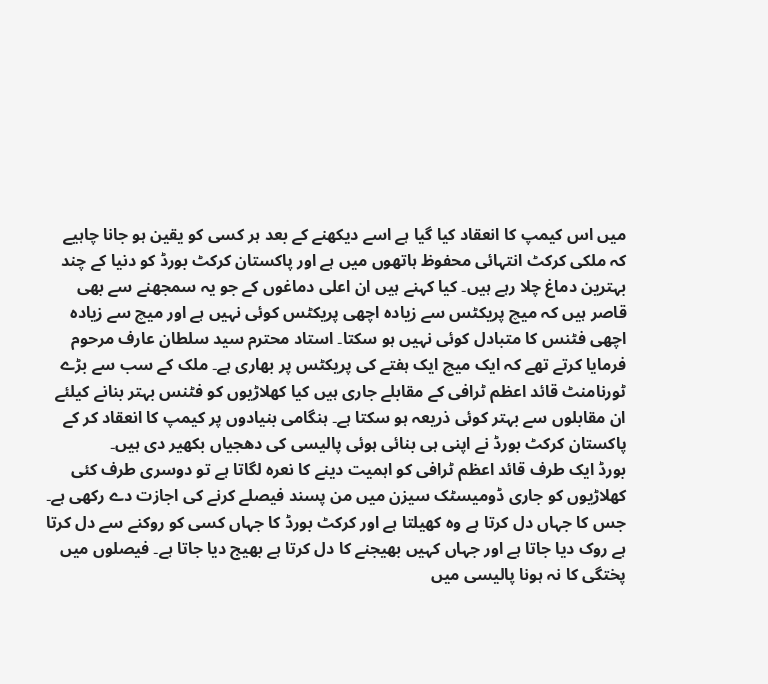میں اس کیمپ کا انعقاد کیا گیا ہے اسے دیکھنے کے بعد ہر کسی کو یقین ہو جانا چاہیے کہ ملکی کرکٹ انتہائی محفوظ ہاتھوں میں ہے اور پاکستان کرکٹ بورڈ کو دنیا کے چند بہترین دماغ چلا رہے ہیں۔ کیا کہنے ہیں ان اعلی دماغوں کے جو یہ سمجھنے سے بھی قاصر ہیں کہ میچ پریکٹس سے زیادہ اچھی پریکٹس کوئی نہیں ہے اور میچ سے زیادہ اچھی فٹنس کا متبادل کوئی نہیں ہو سکتا۔ استاد محترم سید سلطان عارف مرحوم فرمایا کرتے تھے کہ ایک میچ ایک ہفتے کی پریکٹس پر بھاری ہے۔ ملک کے سب سے بڑے ٹورنامنٹ قائد اعظم ٹرافی کے مقابلے جاری ہیں کیا کھلاڑیوں کو فٹنس بہتر بنانے کیلئے ان مقابلوں سے بہتر کوئی ذریعہ ہو سکتا ہے۔ ہنگامی بنیادوں پر کیمپ کا انعقاد کر کے پاکستان کرکٹ بورڈ نے اپنی ہی بنائی ہوئی پالیسی کی دھجیاں بکھیر دی ہیں۔
بورڈ ایک طرف قائد اعظم ٹرافی کو اہمیت دینے کا نعرہ لگاتا ہے تو دوسری طرف کئی کھلاڑیوں کو جاری ڈومیسٹک سیزن میں من پسند فیصلے کرنے کی اجازت دے رکھی ہے۔ جس کا جہاں دل کرتا ہے وہ کھیلتا ہے اور کرکٹ بورڈ کا جہاں کسی کو روکنے سے دل کرتا ہے روک دیا جاتا ہے اور جہاں کہیں بھیجنے کا دل کرتا ہے بھیج دیا جاتا ہے۔ فیصلوں میں پختگی کا نہ ہونا پالیسی میں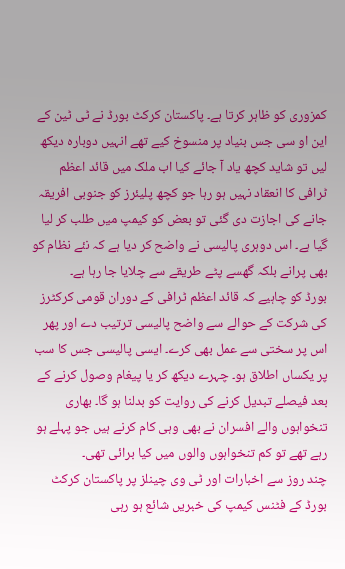کمزوری کو ظاہر کرتا ہے۔ پاکستان کرکٹ بورڈ نے ٹی ٹین کے این او سی جس بنیاد پر منسوخ کیے تھے انہیں دوبارہ دیکھ لیں تو شاید کچھ یاد آ جائے کیا اب ملک میں قائد اعظم ٹرافی کا انعقاد نہیں ہو رہا جو کچھ پلیئرز کو جنوبی افریقہ جانے کی اجازت دی گئی تو بعض کو کیمپ میں طلب کر لیا گیا ہے۔ اس دوہری پالیسی نے واضح کر دیا ہے کہ نئے نظام کو بھی پرانے بلکہ گھسے پٹے طریقے سے چلایا جا رہا ہے۔
بورڈ کو چاہیے کہ قائد اعظم ٹرافی کے دوران قومی کرکٹرز کی شرکت کے حوالے سے واضح پالیسی ترتیب دے اور پھر اس پر سختی سے عمل بھی کرے۔ ایسی پالیسی جس کا سب پر یکساں اطلاق ہو۔ چہرے دیکھ کر یا پیغام وصول کرنے کے بعد فیصلے تبدیل کرنے کی روایت کو بدلنا ہو گا۔ بھاری تنخواہوں والے افسران نے بھی وہی کام کرنے ہیں جو پہلے ہو رہے تھے تو کم تنخواہوں والوں میں کیا برائی تھی۔
چند روز سے اخبارات اور ٹی وی چینلز پر پاکستان کرکٹ بورڈ کے فٹنس کیمپ کی خبریں شائع ہو رہی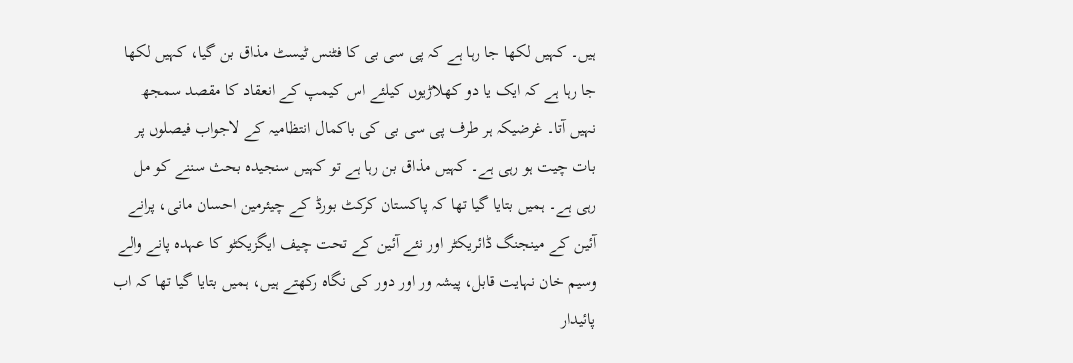ہیں۔ کہیں لکھا جا رہا ہے کہ پی سی بی کا فٹنس ٹیسٹ مذاق بن گیا، کہیں لکھا جا رہا ہے کہ ایک یا دو کھلاڑیوں کیلئے اس کیمپ کے انعقاد کا مقصد سمجھ نہیں آتا۔ غرضیکہ ہر طرف پی سی بی کی باکمال انتظامیہ کے لاجواب فیصلوں پر بات چیت ہو رہی ہے۔ کہیں مذاق بن رہا ہے تو کہیں سنجیدہ بحث سننے کو مل رہی ہے۔ ہمیں بتایا گیا تھا کہ پاکستان کرکٹ بورڈ کے چیئرمین احسان مانی، پرانے آئین کے مینجنگ ڈائریکٹر اور نئے آئین کے تحت چیف ایگزیکٹو کا عہدہ پانے والے وسیم خان نہایت قابل، پیشہ ور اور دور کی نگاہ رکھتے ہیں، ہمیں بتایا گیا تھا کہ اب پائیدار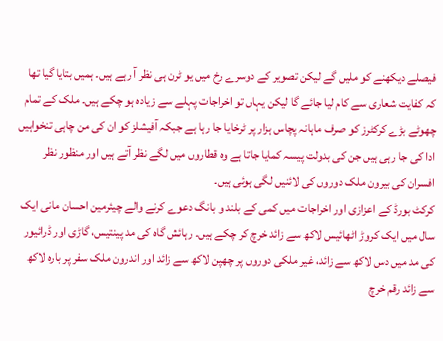فیصلے دیکھنے کو ملیں گے لیکن تصویر کے دوسرے رخ میں یو ٹرن ہی نظر آ رہے ہیں۔ ہمیں بتایا گیا تھا کہ کفایت شعاری سے کام لیا جائے گا لیکن یہاں تو اخراجات پہلے سے زیادہ ہو چکے ہیں۔ ملک کے تمام چھوٹے بڑے کرکٹرز کو صرف ماہانہ پچاس ہزار پر ٹرخایا جا رہا ہے جبکہ آفیشلز کو ان کی من چاہی تنخواہیں ادا کی جا رہی ہیں جن کی بدولت پیسہ کمایا جاتا ہے وہ قطاروں میں لگے نظر آتے ہیں اور منظور نظر افسران کی بیرون ملک دوروں کی لائنیں لگی ہوئی ہیں۔
کرکٹ بورڈ کے اعزازی اور اخراجات میں کمی کے بلند و بانگ دعوے کرنے والے چیئرمین احسان مانی ایک سال میں ایک کروڑ اٹھائیس لاکھ سے زائد خرچ کر چکے ہیں۔ رہائش گاہ کی مد پینتیس، گاڑی اور ڈرائیور کی مد میں دس لاکھ سے زائد، غیر ملکی دوروں پر چھپن لاکھ سے زائد اور اندرون ملک سفر پر بارہ لاکھ سے زائد رقم خرچ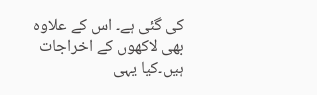کی گئی ہے۔ اس کے علاوہ بھی لاکھوں کے اخراجات ہیں۔کیا یہی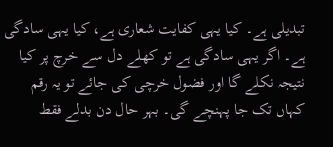تبدیلی ہے۔ کیا یہی کفایت شعاری ہے، کیا یہی سادگی ہے۔ اگر یہی سادگی ہے تو کھلے دل سے خرچ پر کیا نتیجہ نکلے گا اور فضول خرچی کی جائے تو یہ رقم کہاں تک جا پہنچے گی۔ بہر حال دن بدلے فقط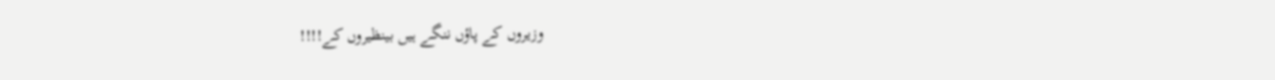وزیروں کے پاؤں ننگے ہیں بینظیروں کے!!!!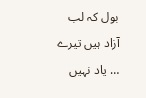بول کہ لب آزاد ہیں تیرے … یاد نہیں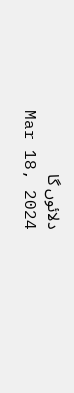دلائوں گا
Mar 18, 2024